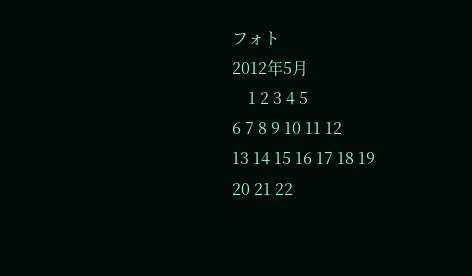フォト
2012年5月
    1 2 3 4 5
6 7 8 9 10 11 12
13 14 15 16 17 18 19
20 21 22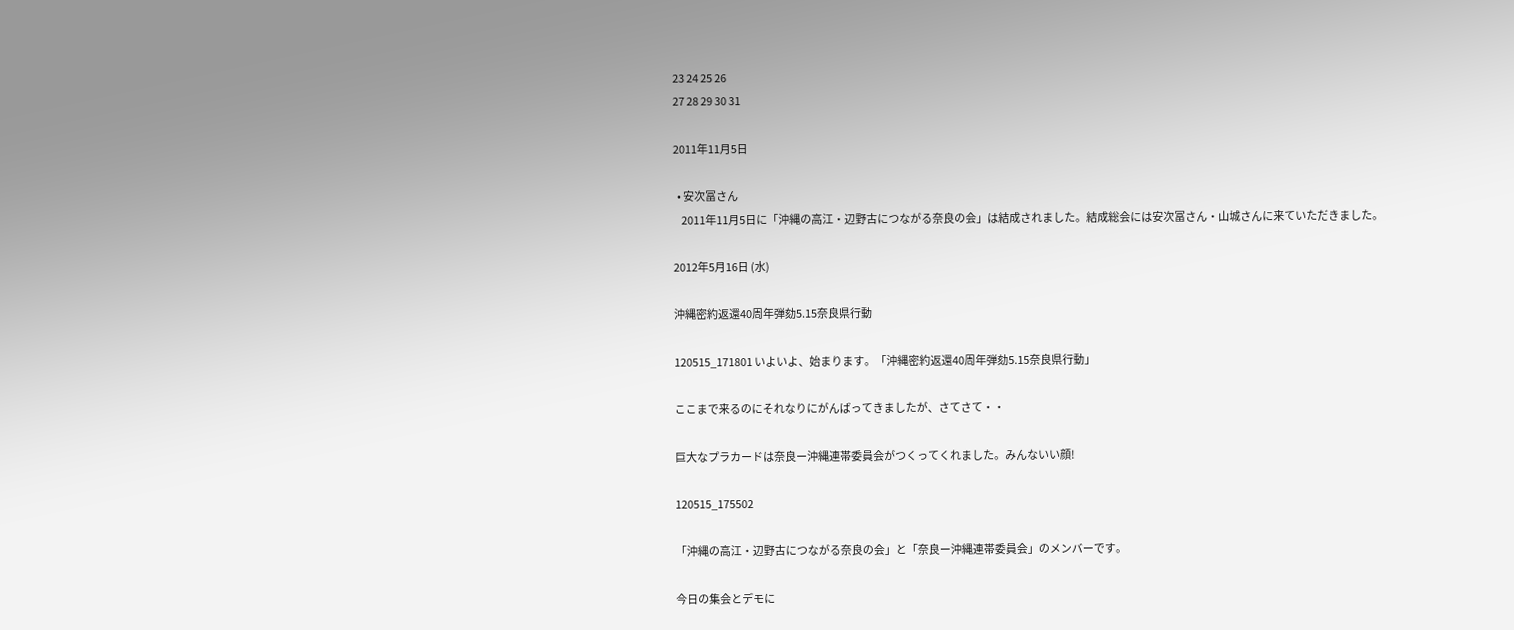23 24 25 26
27 28 29 30 31

2011年11月5日

  • 安次冨さん
    2011年11月5日に「沖縄の高江・辺野古につながる奈良の会」は結成されました。結成総会には安次冨さん・山城さんに来ていただきました。

2012年5月16日 (水)

沖縄密約返還40周年弾劾5.15奈良県行動

120515_171801 いよいよ、始まります。「沖縄密約返還40周年弾劾5.15奈良県行動」

ここまで来るのにそれなりにがんばってきましたが、さてさて・・

巨大なプラカードは奈良ー沖縄連帯委員会がつくってくれました。みんないい顔!

120515_175502

「沖縄の高江・辺野古につながる奈良の会」と「奈良ー沖縄連帯委員会」のメンバーです。

今日の集会とデモに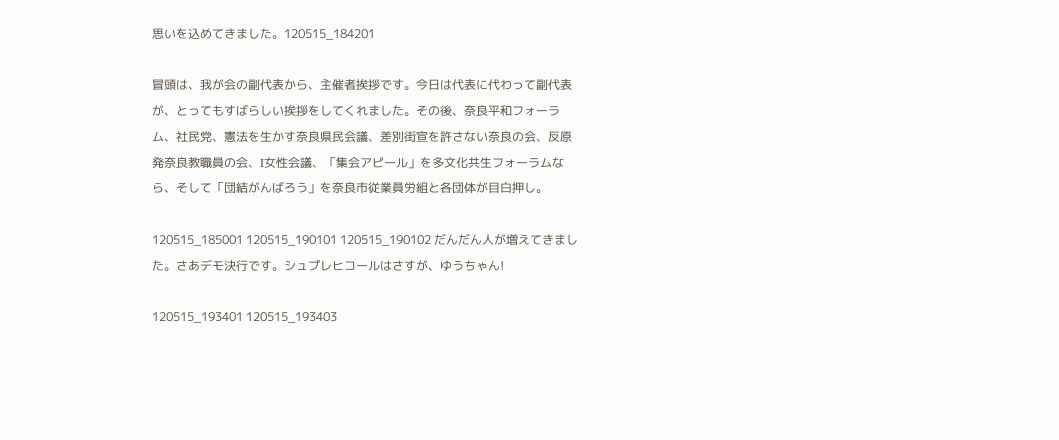思いを込めてきました。120515_184201

冒頭は、我が会の副代表から、主催者挨拶です。今日は代表に代わって副代表が、とってもすばらしい挨拶をしてくれました。その後、奈良平和フォーラム、社民党、憲法を生かす奈良県民会議、差別街宣を許さない奈良の会、反原発奈良教職員の会、I女性会議、「集会アピール」を多文化共生フォーラムなら、そして「団結がんばろう」を奈良市従業員労組と各団体が目白押し。

120515_185001 120515_190101 120515_190102 だんだん人が増えてきました。さあデモ決行です。シュプレヒコールはさすが、ゆうちゃん!

120515_193401 120515_193403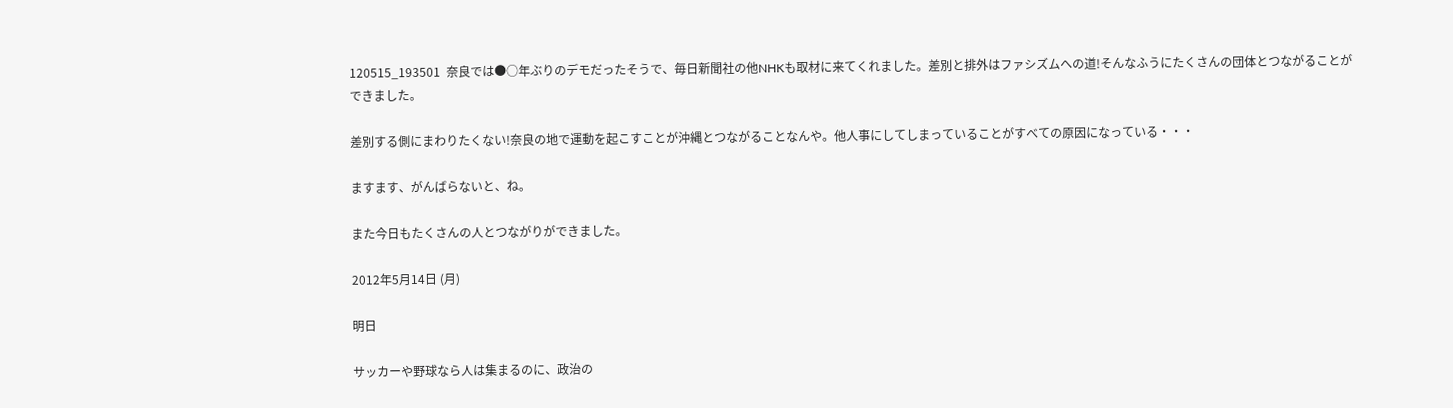120515_193501  奈良では●○年ぶりのデモだったそうで、毎日新聞社の他NHKも取材に来てくれました。差別と排外はファシズムへの道!そんなふうにたくさんの団体とつながることができました。

差別する側にまわりたくない!奈良の地で運動を起こすことが沖縄とつながることなんや。他人事にしてしまっていることがすべての原因になっている・・・

ますます、がんばらないと、ね。

また今日もたくさんの人とつながりができました。

2012年5月14日 (月)

明日

サッカーや野球なら人は集まるのに、政治の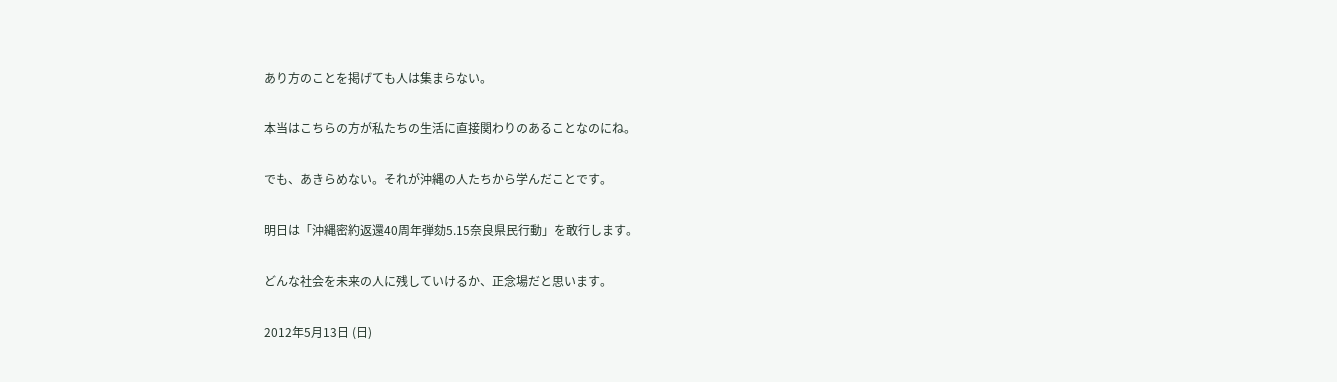あり方のことを掲げても人は集まらない。

本当はこちらの方が私たちの生活に直接関わりのあることなのにね。

でも、あきらめない。それが沖縄の人たちから学んだことです。

明日は「沖縄密約返還40周年弾劾5.15奈良県民行動」を敢行します。

どんな社会を未来の人に残していけるか、正念場だと思います。

2012年5月13日 (日)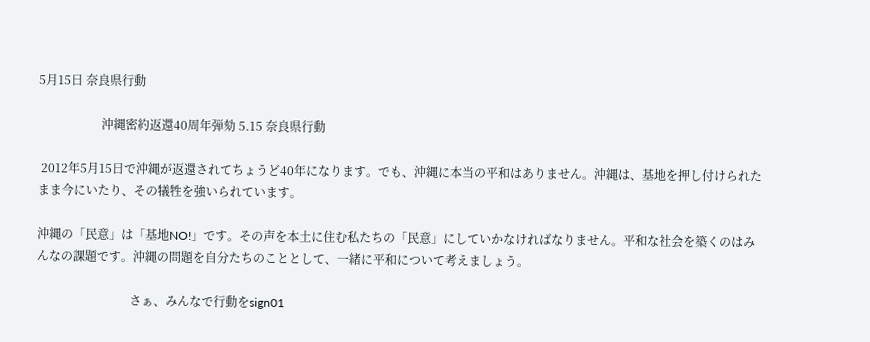5月15日 奈良県行動

                     沖縄密約返還40周年弾劾 5.15 奈良県行動

 2012年5月15日で沖縄が返還されてちょうど40年になります。でも、沖縄に本当の平和はありません。沖縄は、基地を押し付けられたまま今にいたり、その犠牲を強いられています。

沖縄の「民意」は「基地NO!」です。その声を本土に住む私たちの「民意」にしていかなければなりません。平和な社会を築くのはみんなの課題です。沖縄の問題を自分たちのこととして、一緒に平和について考えましょう。

                               さぁ、みんなで行動をsign01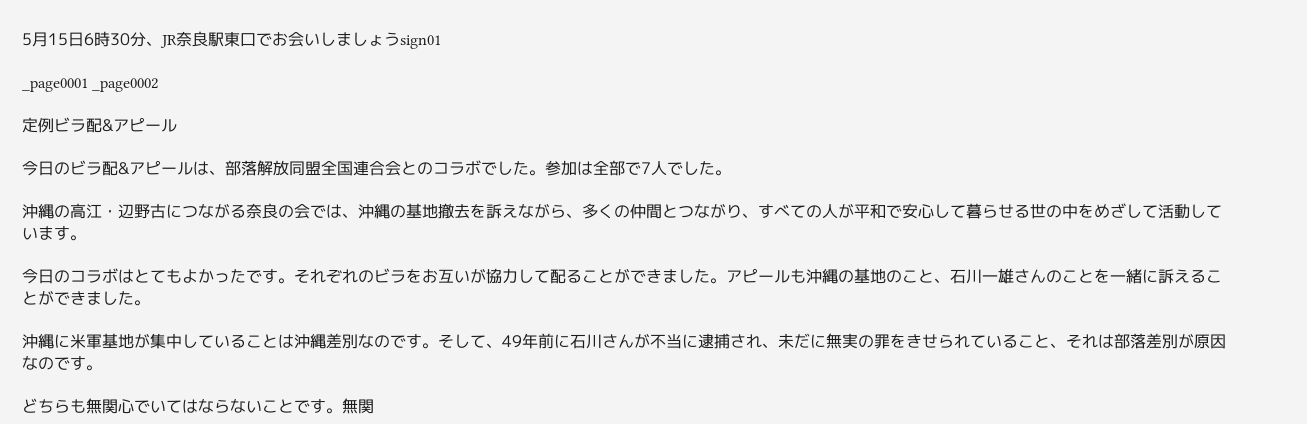5月15日6時30分、JR奈良駅東口でお会いしましょうsign01

_page0001 _page0002

定例ビラ配&アピール

今日のビラ配&アピールは、部落解放同盟全国連合会とのコラボでした。参加は全部で7人でした。

沖縄の高江・辺野古につながる奈良の会では、沖縄の基地撤去を訴えながら、多くの仲間とつながり、すべての人が平和で安心して暮らせる世の中をめざして活動しています。

今日のコラボはとてもよかったです。それぞれのビラをお互いが協力して配ることができました。アピールも沖縄の基地のこと、石川一雄さんのことを一緒に訴えることができました。

沖縄に米軍基地が集中していることは沖縄差別なのです。そして、49年前に石川さんが不当に逮捕され、未だに無実の罪をきせられていること、それは部落差別が原因なのです。

どちらも無関心でいてはならないことです。無関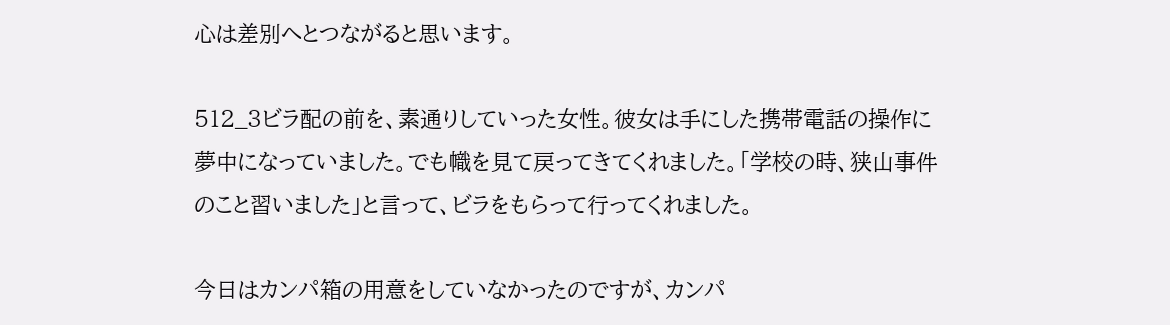心は差別へとつながると思います。

512_3ビラ配の前を、素通りしていった女性。彼女は手にした携帯電話の操作に夢中になっていました。でも幟を見て戻ってきてくれました。「学校の時、狭山事件のこと習いました」と言って、ビラをもらって行ってくれました。

今日はカンパ箱の用意をしていなかったのですが、カンパ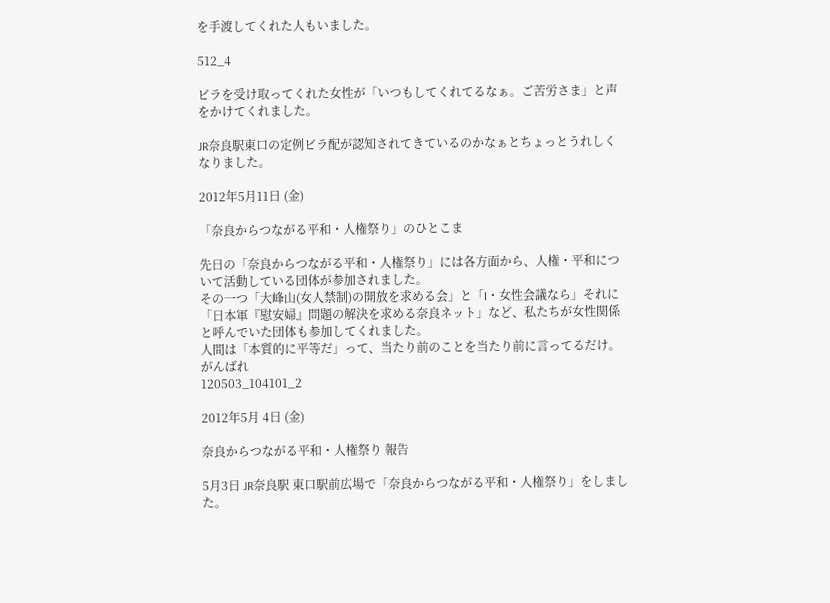を手渡してくれた人もいました。

512_4

ビラを受け取ってくれた女性が「いつもしてくれてるなぁ。ご苦労さま」と声をかけてくれました。

JR奈良駅東口の定例ビラ配が認知されてきているのかなぁとちょっとうれしくなりました。

2012年5月11日 (金)

「奈良からつながる平和・人権祭り」のひとこま

先日の「奈良からつながる平和・人権祭り」には各方面から、人権・平和について活動している団体が参加されました。
その一つ「大峰山(女人禁制)の開放を求める会」と「I・女性会議なら」それに「日本軍『慰安婦』問題の解決を求める奈良ネット」など、私たちが女性関係と呼んでいた団体も参加してくれました。
人間は「本質的に平等だ」って、当たり前のことを当たり前に言ってるだけ。
がんばれ
120503_104101_2

2012年5月 4日 (金)

奈良からつながる平和・人権祭り 報告

5月3日 JR奈良駅 東口駅前広場で「奈良からつながる平和・人権祭り」をしました。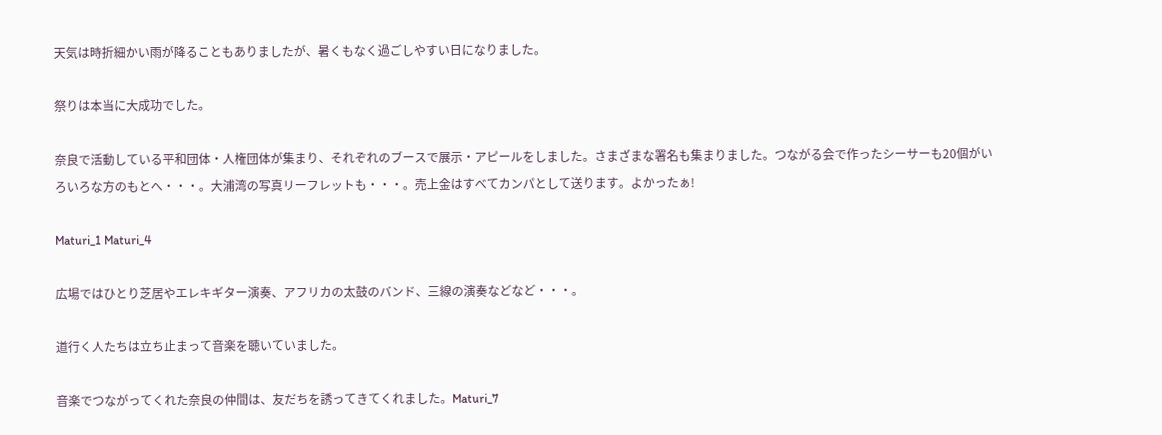天気は時折細かい雨が降ることもありましたが、暑くもなく過ごしやすい日になりました。

祭りは本当に大成功でした。

奈良で活動している平和団体・人権団体が集まり、それぞれのブースで展示・アピールをしました。さまざまな署名も集まりました。つながる会で作ったシーサーも20個がいろいろな方のもとへ・・・。大浦湾の写真リーフレットも・・・。売上金はすべてカンパとして送ります。よかったぁ!

Maturi_1 Maturi_4

広場ではひとり芝居やエレキギター演奏、アフリカの太鼓のバンド、三線の演奏などなど・・・。

道行く人たちは立ち止まって音楽を聴いていました。

音楽でつながってくれた奈良の仲間は、友だちを誘ってきてくれました。Maturi_7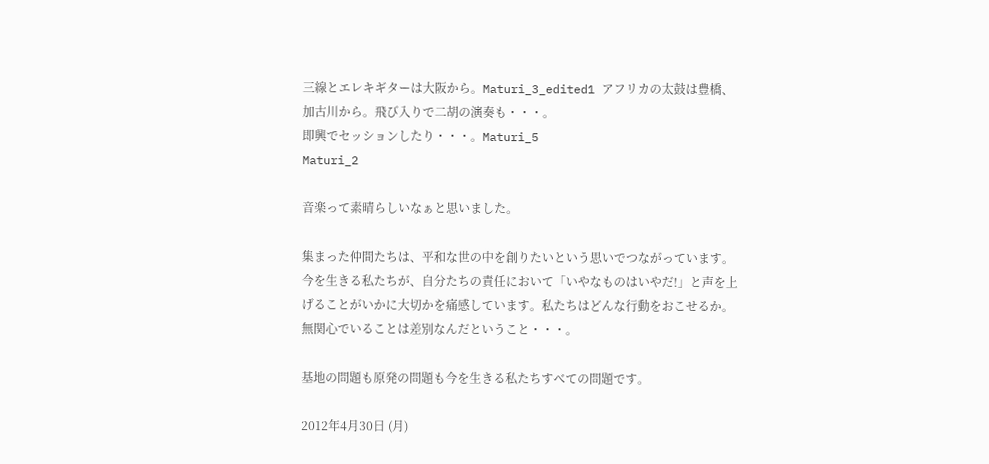三線とエレキギターは大阪から。Maturi_3_edited1 アフリカの太鼓は豊橋、加古川から。飛び入りで二胡の演奏も・・・。
即興でセッションしたり・・・。Maturi_5
Maturi_2

音楽って素晴らしいなぁと思いました。

集まった仲間たちは、平和な世の中を創りたいという思いでつながっています。
今を生きる私たちが、自分たちの責任において「いやなものはいやだ!」と声を上げることがいかに大切かを痛感しています。私たちはどんな行動をおこせるか。
無関心でいることは差別なんだということ・・・。

基地の問題も原発の問題も今を生きる私たちすべての問題です。

2012年4月30日 (月)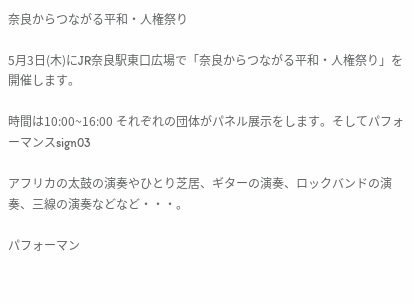奈良からつながる平和・人権祭り

5月3日(木)にJR奈良駅東口広場で「奈良からつながる平和・人権祭り」を開催します。

時間は10:00~16:00 それぞれの団体がパネル展示をします。そしてパフォーマンスsign03

アフリカの太鼓の演奏やひとり芝居、ギターの演奏、ロックバンドの演奏、三線の演奏などなど・・・。

パフォーマン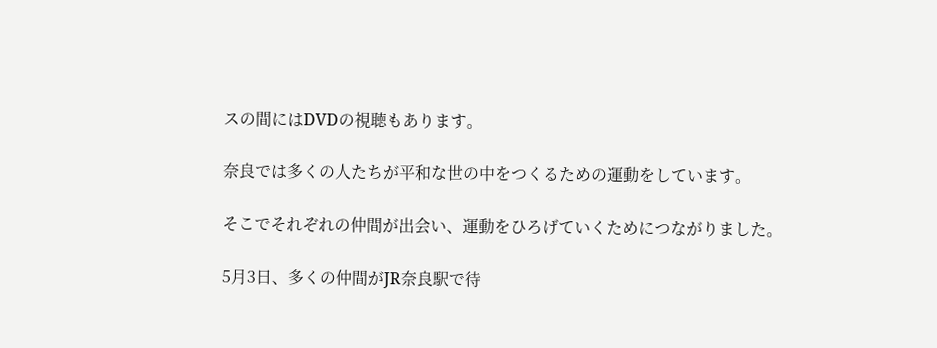スの間にはDVDの視聴もあります。

奈良では多くの人たちが平和な世の中をつくるための運動をしています。

そこでそれぞれの仲間が出会い、運動をひろげていくためにつながりました。

5月3日、多くの仲間がJR奈良駅で待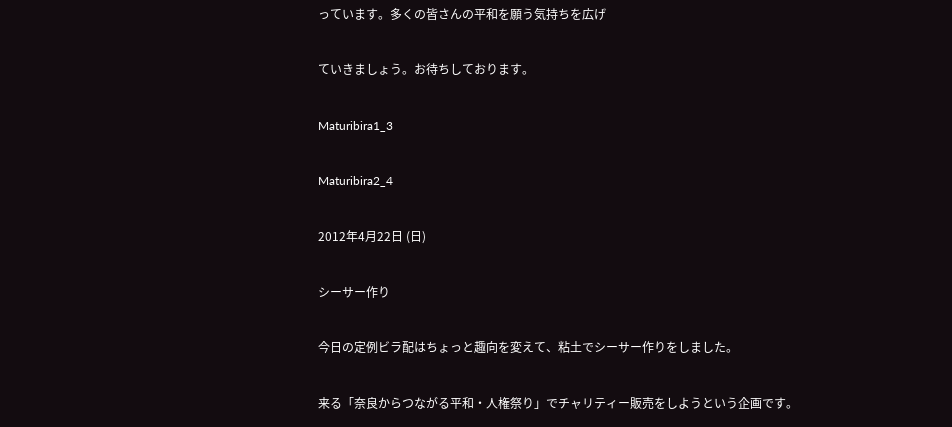っています。多くの皆さんの平和を願う気持ちを広げ

ていきましょう。お待ちしております。

Maturibira1_3

Maturibira2_4

2012年4月22日 (日)

シーサー作り

今日の定例ビラ配はちょっと趣向を変えて、粘土でシーサー作りをしました。

来る「奈良からつながる平和・人権祭り」でチャリティー販売をしようという企画です。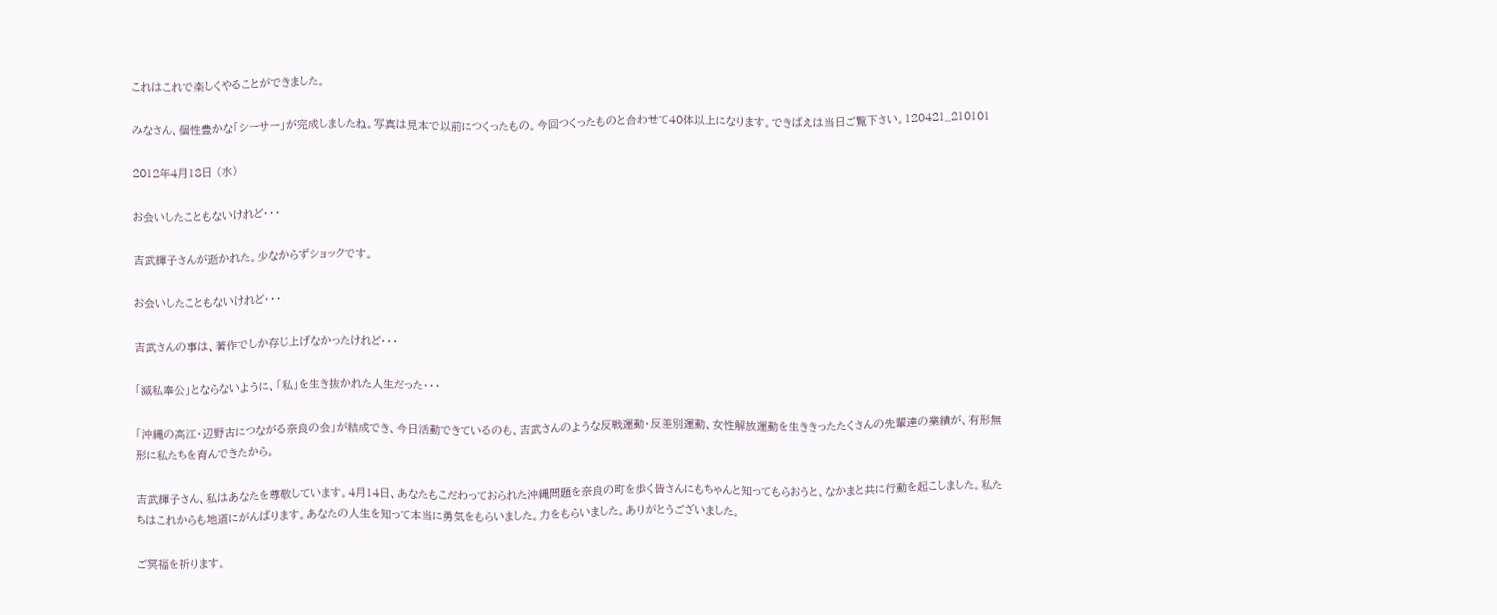これはこれで楽しくやることができました。

みなさん、個性豊かな「シーサー」が完成しましたね。写真は見本で以前につくったもの。今回つくったものと合わせて40体以上になります。できばえは当日ご覧下さい。120421_210101

2012年4月18日 (水)

お会いしたこともないけれど・・・

吉武輝子さんが逝かれた。少なからずショックです。

お会いしたこともないけれど・・・

吉武さんの事は、著作でしか存じ上げなかったけれど・・・

「滅私奉公」とならないように、「私」を生き抜かれた人生だった・・・

「沖縄の高江・辺野古につながる奈良の会」が結成でき、今日活動できているのも、吉武さんのような反戦運動・反差別運動、女性解放運動を生ききったたくさんの先輩達の業績が、有形無形に私たちを育んできたから。

吉武輝子さん、私はあなたを尊敬しています。4月14日、あなたもこだわっておられた沖縄問題を奈良の町を歩く皆さんにもちゃんと知ってもらおうと、なかまと共に行動を起こしました。私たちはこれからも地道にがんばります。あなたの人生を知って本当に勇気をもらいました。力をもらいました。ありがとうございました。

ご冥福を祈ります。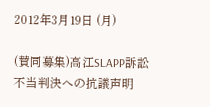2012年3月19日 (月)

(賛同募集)高江SLAPP訴訟不当判決への抗議声明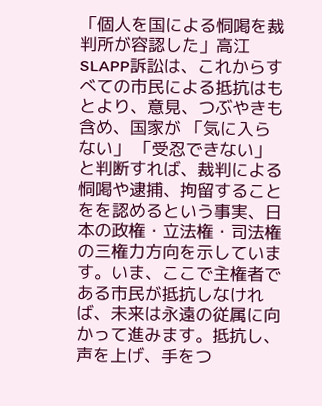「個人を国による恫喝を裁判所が容認した」高江SLAPP訴訟は、これからすべての市民による抵抗はもとより、意見、つぶやきも含め、国家が 「気に入らない」 「受忍できない」と判断すれば、裁判による恫喝や逮捕、拘留することをを認めるという事実、日本の政権・立法権・司法権の三権力方向を示しています。いま、ここで主権者である市民が抵抗しなければ、未来は永遠の従属に向かって進みます。抵抗し、声を上げ、手をつ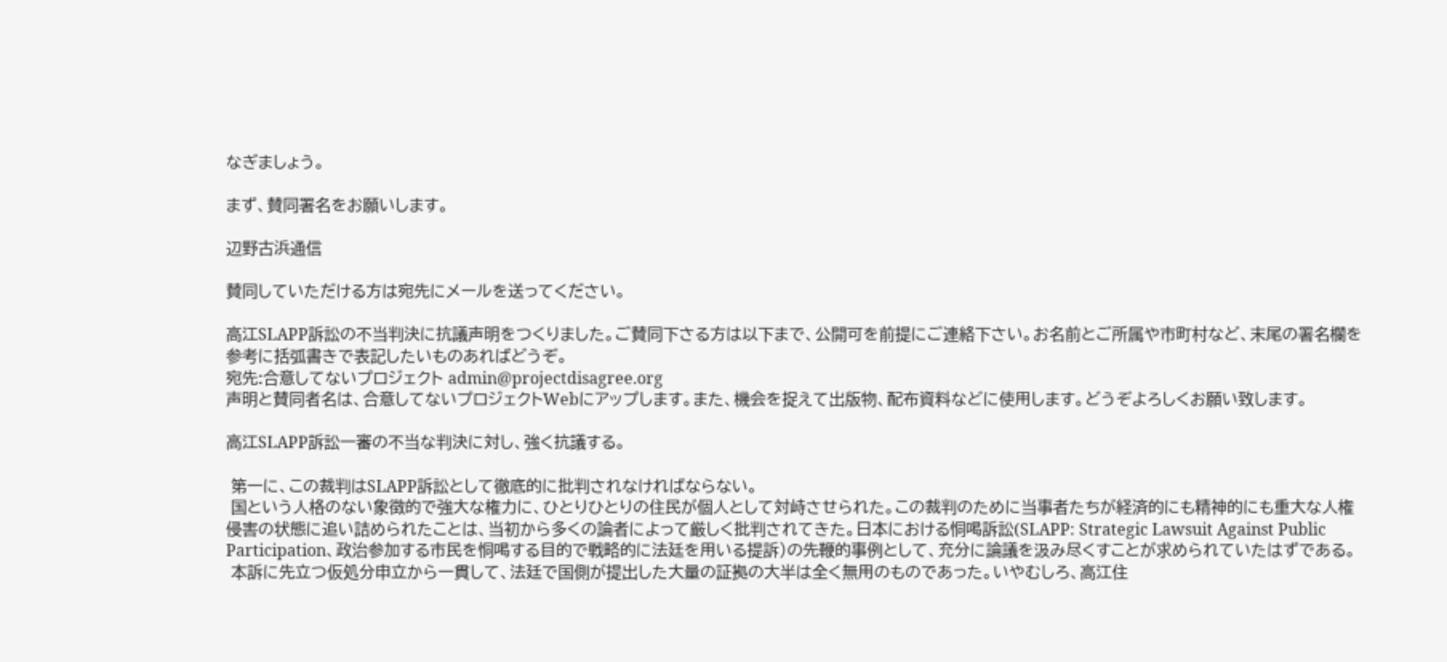なぎましょう。

まず、賛同署名をお願いします。

辺野古浜通信

賛同していただける方は宛先にメールを送ってください。

高江SLAPP訴訟の不当判決に抗議声明をつくりました。ご賛同下さる方は以下まで、公開可を前提にご連絡下さい。お名前とご所属や市町村など、末尾の署名欄を参考に括弧書きで表記したいものあればどうぞ。
宛先:合意してないプロジェクト admin@projectdisagree.org
声明と賛同者名は、合意してないプロジェクトWebにアップします。また、機会を捉えて出版物、配布資料などに使用します。どうぞよろしくお願い致します。

高江SLAPP訴訟一審の不当な判決に対し、強く抗議する。

 第一に、この裁判はSLAPP訴訟として徹底的に批判されなければならない。
 国という人格のない象徴的で強大な権力に、ひとりひとりの住民が個人として対峙させられた。この裁判のために当事者たちが経済的にも精神的にも重大な人権侵害の状態に追い詰められたことは、当初から多くの論者によって厳しく批判されてきた。日本における恫喝訴訟(SLAPP: Strategic Lawsuit Against Public Participation、政治参加する市民を恫喝する目的で戦略的に法廷を用いる提訴)の先鞭的事例として、充分に論議を汲み尽くすことが求められていたはずである。
 本訴に先立つ仮処分申立から一貫して、法廷で国側が提出した大量の証拠の大半は全く無用のものであった。いやむしろ、高江住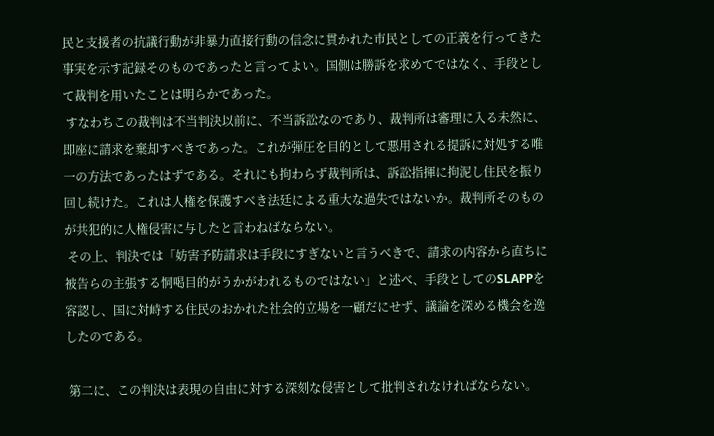民と支援者の抗議行動が非暴力直接行動の信念に貫かれた市民としての正義を行ってきた事実を示す記録そのものであったと言ってよい。国側は勝訴を求めてではなく、手段として裁判を用いたことは明らかであった。
 すなわちこの裁判は不当判決以前に、不当訴訟なのであり、裁判所は審理に入る未然に、即座に請求を棄却すべきであった。これが弾圧を目的として悪用される提訴に対処する唯一の方法であったはずである。それにも拘わらず裁判所は、訴訟指揮に拘泥し住民を振り回し続けた。これは人権を保護すべき法廷による重大な過失ではないか。裁判所そのものが共犯的に人権侵害に与したと言わねばならない。
 その上、判決では「妨害予防請求は手段にすぎないと言うべきで、請求の内容から直ちに被告らの主張する恫喝目的がうかがわれるものではない」と述べ、手段としてのSLAPPを容認し、国に対峙する住民のおかれた社会的立場を一顧だにせず、議論を深める機会を逸したのである。

 第二に、この判決は表現の自由に対する深刻な侵害として批判されなければならない。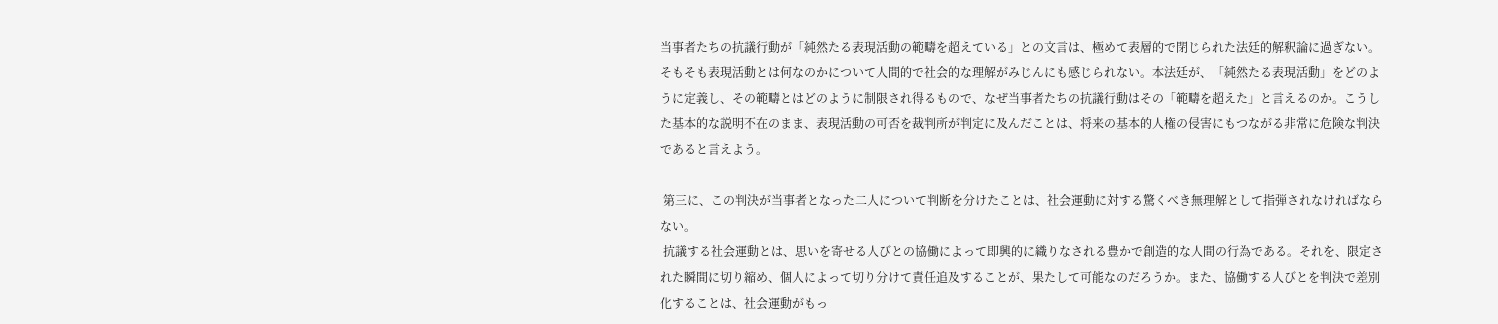当事者たちの抗議行動が「純然たる表現活動の範疇を超えている」との文言は、極めて表層的で閉じられた法廷的解釈論に過ぎない。そもそも表現活動とは何なのかについて人間的で社会的な理解がみじんにも感じられない。本法廷が、「純然たる表現活動」をどのように定義し、その範疇とはどのように制限され得るもので、なぜ当事者たちの抗議行動はその「範疇を超えた」と言えるのか。こうした基本的な説明不在のまま、表現活動の可否を裁判所が判定に及んだことは、将来の基本的人権の侵害にもつながる非常に危険な判決であると言えよう。

 第三に、この判決が当事者となった二人について判断を分けたことは、社会運動に対する驚くべき無理解として指弾されなければならない。
 抗議する社会運動とは、思いを寄せる人びとの協働によって即興的に織りなされる豊かで創造的な人間の行為である。それを、限定された瞬間に切り縮め、個人によって切り分けて責任追及することが、果たして可能なのだろうか。また、協働する人びとを判決で差別化することは、社会運動がもっ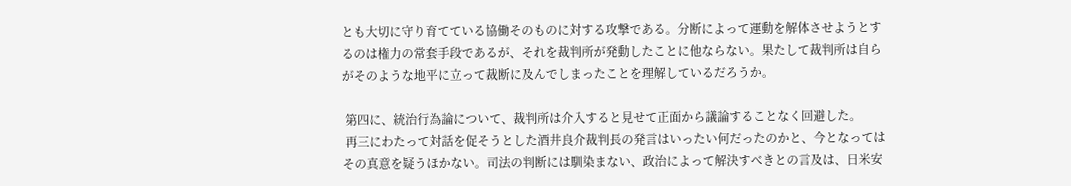とも大切に守り育てている協働そのものに対する攻撃である。分断によって運動を解体させようとするのは権力の常套手段であるが、それを裁判所が発動したことに他ならない。果たして裁判所は自らがそのような地平に立って裁断に及んでしまったことを理解しているだろうか。

 第四に、統治行為論について、裁判所は介入すると見せて正面から議論することなく回避した。
 再三にわたって対話を促そうとした酒井良介裁判長の発言はいったい何だったのかと、今となってはその真意を疑うほかない。司法の判断には馴染まない、政治によって解決すべきとの言及は、日米安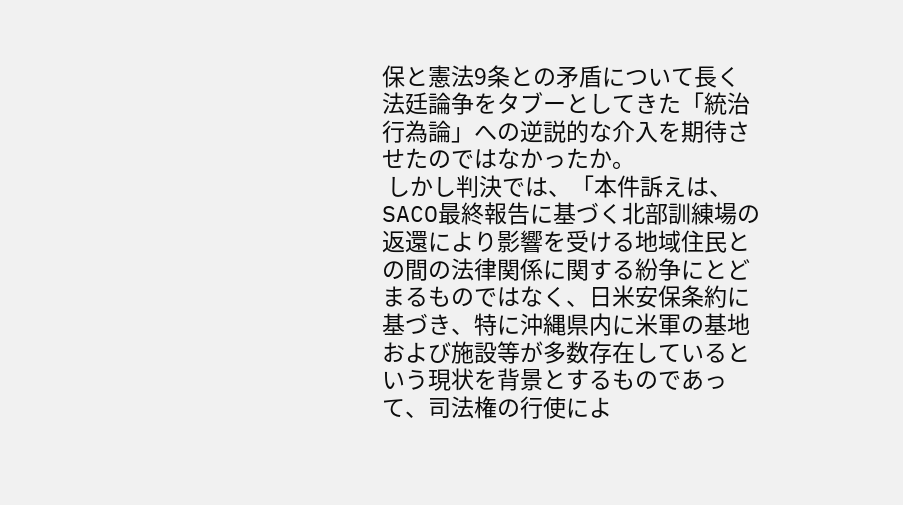保と憲法9条との矛盾について長く法廷論争をタブーとしてきた「統治行為論」への逆説的な介入を期待させたのではなかったか。
 しかし判決では、「本件訴えは、SACO最終報告に基づく北部訓練場の返還により影響を受ける地域住民との間の法律関係に関する紛争にとどまるものではなく、日米安保条約に基づき、特に沖縄県内に米軍の基地および施設等が多数存在しているという現状を背景とするものであって、司法権の行使によ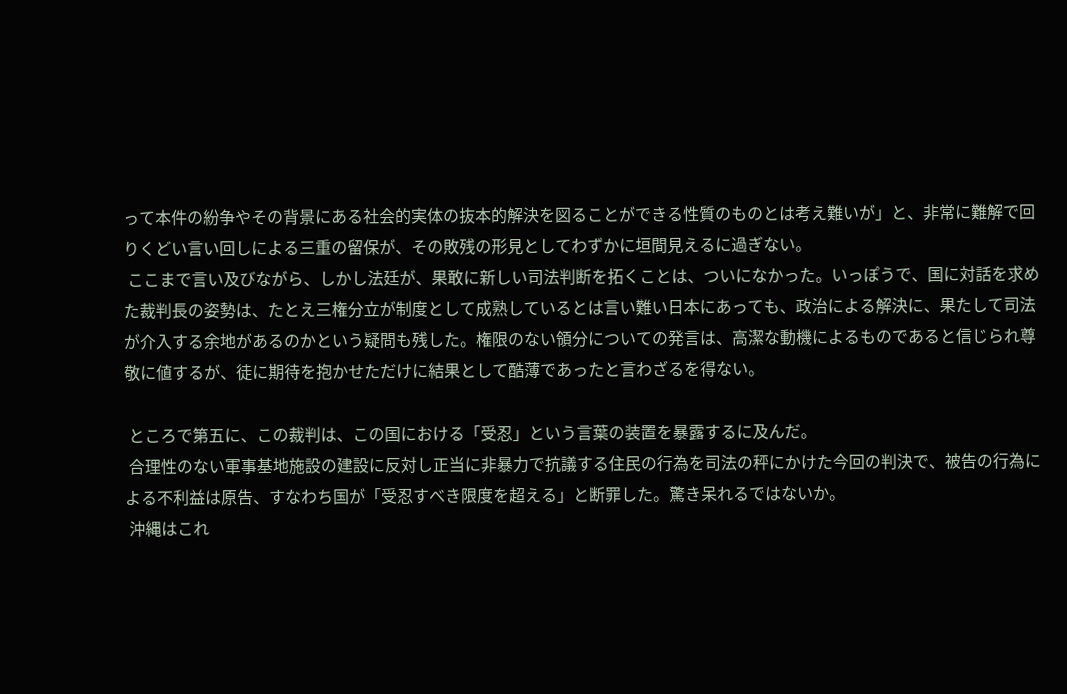って本件の紛争やその背景にある社会的実体の抜本的解決を図ることができる性質のものとは考え難いが」と、非常に難解で回りくどい言い回しによる三重の留保が、その敗残の形見としてわずかに垣間見えるに過ぎない。
 ここまで言い及びながら、しかし法廷が、果敢に新しい司法判断を拓くことは、ついになかった。いっぽうで、国に対話を求めた裁判長の姿勢は、たとえ三権分立が制度として成熟しているとは言い難い日本にあっても、政治による解決に、果たして司法が介入する余地があるのかという疑問も残した。権限のない領分についての発言は、高潔な動機によるものであると信じられ尊敬に値するが、徒に期待を抱かせただけに結果として酷薄であったと言わざるを得ない。

 ところで第五に、この裁判は、この国における「受忍」という言葉の装置を暴露するに及んだ。
 合理性のない軍事基地施設の建設に反対し正当に非暴力で抗議する住民の行為を司法の秤にかけた今回の判決で、被告の行為による不利益は原告、すなわち国が「受忍すべき限度を超える」と断罪した。驚き呆れるではないか。
 沖縄はこれ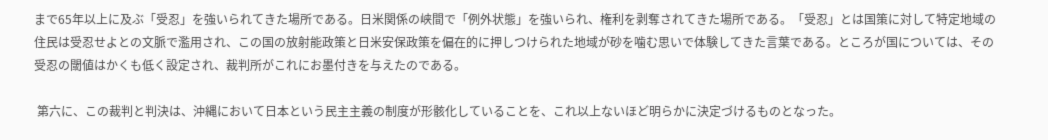まで65年以上に及ぶ「受忍」を強いられてきた場所である。日米関係の峡間で「例外状態」を強いられ、権利を剥奪されてきた場所である。「受忍」とは国策に対して特定地域の住民は受忍せよとの文脈で濫用され、この国の放射能政策と日米安保政策を偏在的に押しつけられた地域が砂を噛む思いで体験してきた言葉である。ところが国については、その受忍の閾値はかくも低く設定され、裁判所がこれにお墨付きを与えたのである。

 第六に、この裁判と判決は、沖縄において日本という民主主義の制度が形骸化していることを、これ以上ないほど明らかに決定づけるものとなった。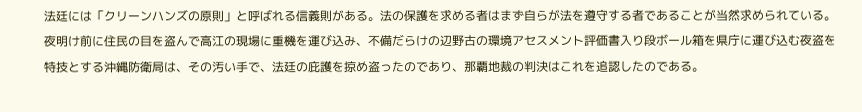法廷には「クリーンハンズの原則」と呼ばれる信義則がある。法の保護を求める者はまず自らが法を遵守する者であることが当然求められている。夜明け前に住民の目を盗んで高江の現場に重機を運び込み、不備だらけの辺野古の環境アセスメント評価書入り段ボール箱を県庁に運び込む夜盗を特技とする沖縄防衛局は、その汚い手で、法廷の庇護を掠め盗ったのであり、那覇地裁の判決はこれを追認したのである。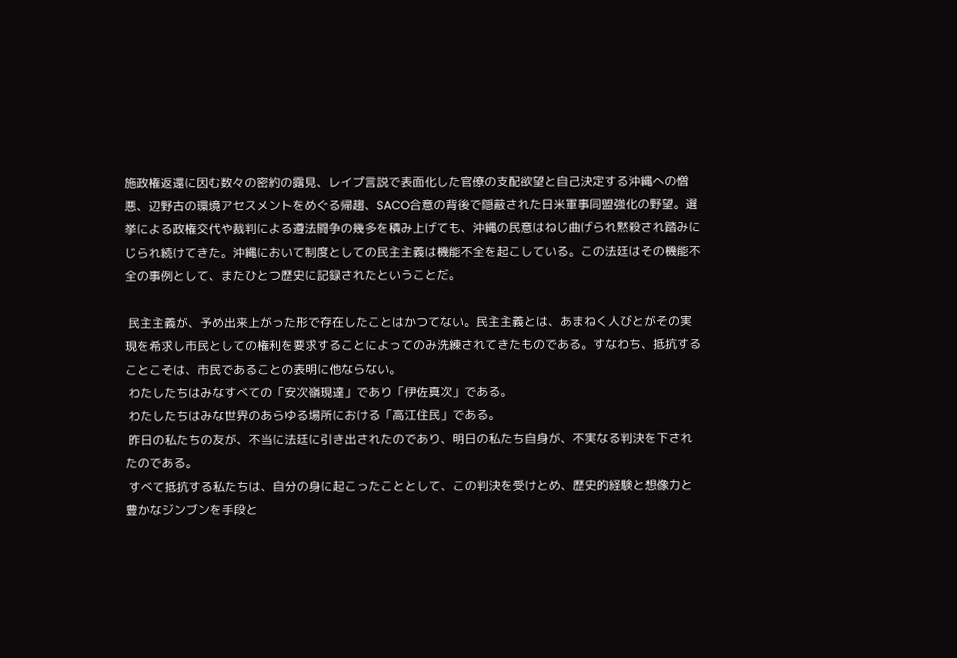施政権返還に因む数々の密約の露見、レイプ言説で表面化した官僚の支配欲望と自己決定する沖縄への憎悪、辺野古の環境アセスメントをめぐる帰趨、SACO合意の背後で隠蔽された日米軍事同盟強化の野望。選挙による政権交代や裁判による遵法闘争の幾多を積み上げても、沖縄の民意はねじ曲げられ黙殺され踏みにじられ続けてきた。沖縄において制度としての民主主義は機能不全を起こしている。この法廷はその機能不全の事例として、またひとつ歴史に記録されたということだ。

 民主主義が、予め出来上がった形で存在したことはかつてない。民主主義とは、あまねく人びとがその実現を希求し市民としての権利を要求することによってのみ洗練されてきたものである。すなわち、抵抗することこそは、市民であることの表明に他ならない。
 わたしたちはみなすべての「安次嶺現達」であり「伊佐真次」である。
 わたしたちはみな世界のあらゆる場所における「高江住民」である。
 昨日の私たちの友が、不当に法廷に引き出されたのであり、明日の私たち自身が、不実なる判決を下されたのである。
 すべて抵抗する私たちは、自分の身に起こったこととして、この判決を受けとめ、歴史的経験と想像力と豊かなジンブンを手段と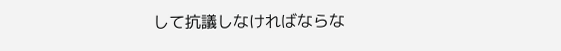して抗議しなければならな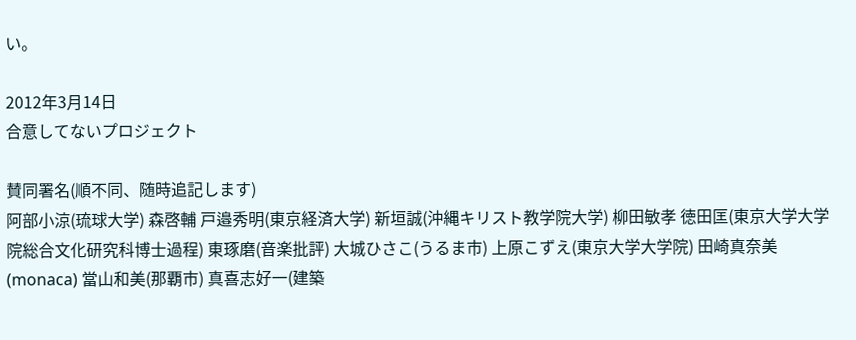い。

2012年3月14日
合意してないプロジェクト

賛同署名(順不同、随時追記します)
阿部小涼(琉球大学) 森啓輔 戸邉秀明(東京経済大学) 新垣誠(沖縄キリスト教学院大学) 柳田敏孝 徳田匡(東京大学大学院総合文化研究科博士過程) 東琢磨(音楽批評) 大城ひさこ(うるま市) 上原こずえ(東京大学大学院) 田崎真奈美(monaca) 當山和美(那覇市) 真喜志好一(建築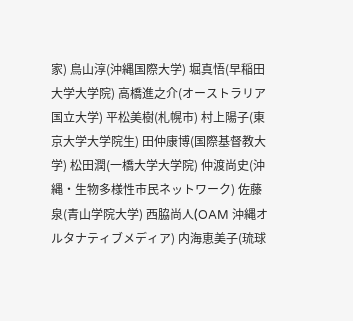家) 鳥山淳(沖縄国際大学) 堀真悟(早稲田大学大学院) 高橋進之介(オーストラリア国立大学) 平松美樹(札幌市) 村上陽子(東京大学大学院生) 田仲康博(国際基督教大学) 松田潤(一橋大学大学院) 仲渡尚史(沖縄・生物多様性市民ネットワーク) 佐藤泉(青山学院大学) 西脇尚人(OAM 沖縄オルタナティブメディア) 内海恵美子(琉球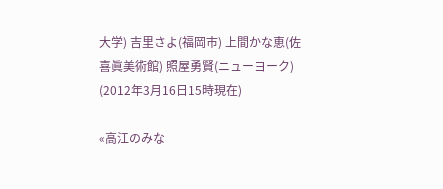大学) 吉里さよ(福岡市) 上間かな恵(佐喜眞美術館) 照屋勇賢(ニューヨーク)
(2012年3月16日15時現在)

«高江のみな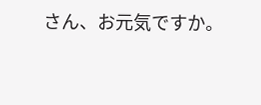さん、お元気ですか。